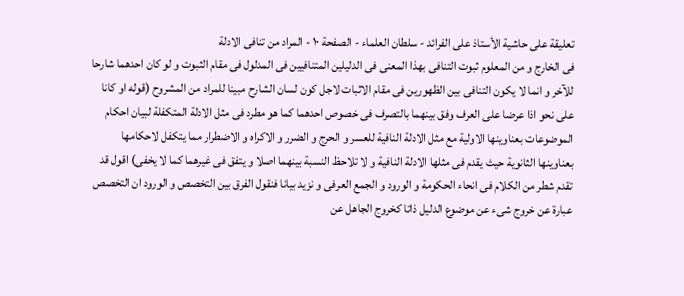تعليقة على حاشية الأستاذ على الفرائد - سلطان العلماء - الصفحة ١٠ - المراد من تنافى الادلة
فى الخارج و من المعلوم ثبوت التنافى بهذا المعنى فى الدليلين المتنافيين فى المدلول فى مقام الثبوت و لو كان احدهما شارحا للآخر و انما لا يكون التنافى بين الظهورين فى مقام الاثبات لاجل كون لسان الشارح مبينا للمراد من المشروح (قوله او كانا على نحو اذا عرضا على العرف وفق بينهما بالتصرف فى خصوص احدهما كما هو مطرد فى مثل الادلة المتكفلة لبيان احكام الموضوعات بعناوينها الاولية مع مثل الادلة النافية للعسر و الحرج و الضرر و الاكراه و الاضطرار مما يتكفل لاحكامها بعناوينها الثانوية حيث يقدم فى مثلها الادلة النافية و لا تلاحظ النسبة بينهما اصلا و يتفق فى غيرهما كما لا يخفى) اقول قد تقدم شطر من الكلام فى انحاء الحكومة و الورود و الجمع العرفى و نزيد بيانا فنقول الفرق بين التخصص و الورود ان التخصص عبارة عن خروج شىء عن موضوع الدليل ذاتا كخروج الجاهل عن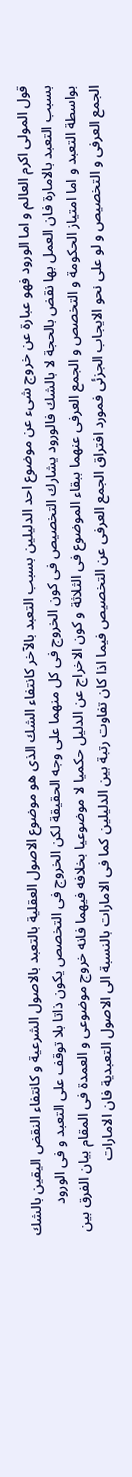قول المولى اكرم العالم و اما الورود فهو عبارة عن خروج شىء عن موضوع احد الدليلين بسبب التعبد بالآخر كانتفاء الشك الذى هو موضوع الاصول العقلية بالتعبد بالاصول الشرعية و كانتفاء النقض اليقين بالشك بسبب التعبد بالامارة فان العمل بها نقض بالحجة لا بالشك فالورود يشارك التخصيص فى كون الخروج فى كل منهما على وجه الحقيقة لكن الخروج فى التخصص يكون ذاتا بلا توقف على التعبد و فى الورود بواسطة التعبد و اما امتياز الحكومة و التخصص و الجمع العرفى عنهما ببقاء الموضوع فى الثلاثة و كون الاخراج عن الدليل حكميا لا موضوعيا بخلافه فيهما فانه خروج موضوعى و العمدة فى المقام بيان الفرق بين الجمع العرفى و التخصيص و لو على نحو الايجاب الجزئى فمورد افتراق الجمع العرفى عن التخصيص فيما اذا كان تفاوت رتبة بين الدليلين كما فى الامارات بالنسبة الى الاصول التعبدية فان الامارات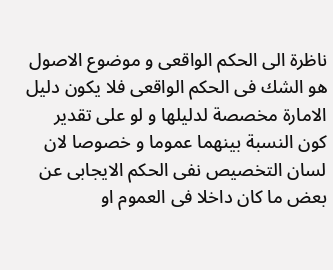ناظرة الى الحكم الواقعى و موضوع الاصول هو الشك فى الحكم الواقعى فلا يكون دليل الامارة مخصصة لدليلها و لو على تقدير كون النسبة بينهما عموما و خصوصا لان لسان التخصيص نفى الحكم الايجابى عن بعض ما كان داخلا فى العموم او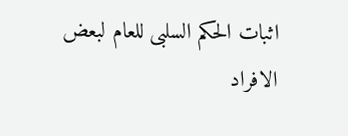اثبات الحكم السلبى للعام لبعض الافراد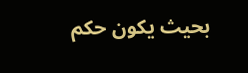بحيث يكون حكم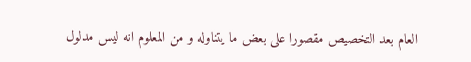العام بعد التخصيص مقصورا على بعض ما يتناوله و من المعلوم انه ليس مدلول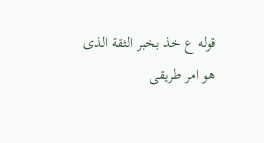قوله ع خذ بخبر الثقة الذى هو امر طريقى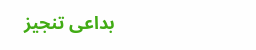بداعى تنجيز